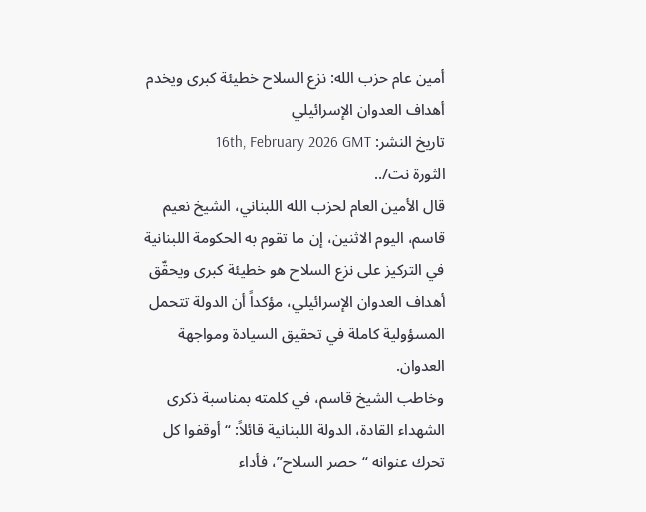أمين عام حزب الله: نزع السلاح خطيئة كبرى ويخدم أهداف العدوان الإسرائيلي
تاريخ النشر: 16th, February 2026 GMT
الثورة نت/..
قال الأمين العام لحزب الله اللبناني، الشيخ نعيم قاسم، اليوم الاثنين، إن ما تقوم به الحكومة اللبنانية في التركيز على نزع السلاح هو خطيئة كبرى ويحقّق أهداف العدوان الإسرائيلي، مؤكداً أن الدولة تتحمل المسؤولية كاملة في تحقيق السيادة ومواجهة العدوان.
وخاطب الشيخ قاسم، في كلمته بمناسبة ذكرى الشهداء القادة، الدولة اللبنانية قائلاً: “أوقفوا كل تحرك عنوانه “حصر السلاح”، فأداء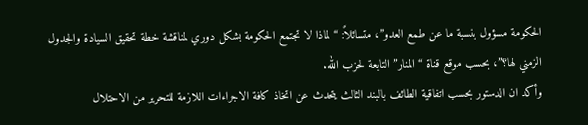الحكومة مسؤول بنسبة ما عن طمع العدو”، متسائلاً: “لماذا لا تجتمع الحكومة بشكل دوري لمناقشة خطة تحقيق السيادة والجدول الزمني لها؟”، بحسب موقع قناة “المنار” التابعة لحزب الله.
وأكد ان الدستور بحسب اتفاقية الطائف بالبند الثالث يتحدث عن اتخاذ كافة الاجراءات اللازمة للتحرير من الاحتلال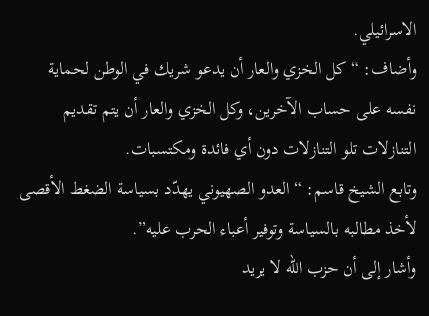الاسرائيلي.
وأضاف: “كل الخزي والعار أن يدعو شريك في الوطن لحماية نفسه على حساب الآخرين، وكل الخزي والعار أن يتم تقديم التنازلات تلو التنازلات دون أي فائدة ومكتسبات.
وتابع الشيخ قاسم: “العدو الصهيوني يهدّد بسياسة الضغط الأقصى لأخذ مطالبه بالسياسة وتوفير أعباء الحرب عليه”.
وأشار إلى أن حزب الله لا يريد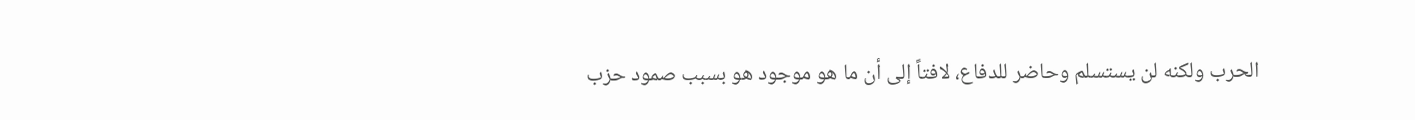الحرب ولكنه لن يستسلم وحاضر للدفاع، لافتاً إلى أن ما هو موجود هو بسبب صمود حزب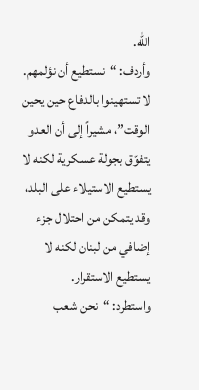الله.
وأردف: “نستطيع أن نؤلمهم. لا تستهينوا بالدفاع حين يحين الوقت”، مشيراً إلى أن العدو يتفوّق بجولة عسكرية لكنه لا يستطيع الاستيلاء على البلد، وقد يتمكن من احتلال جزء إضافي من لبنان لكنه لا يستطيع الاستقرار.
واستطرد: “نحن شعب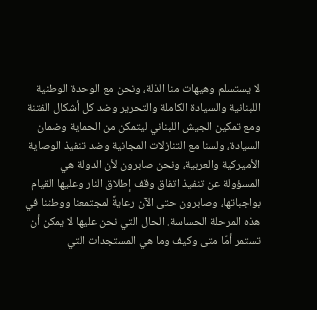لا يستسلم وهيهات منا الذلة، ونحن مع الوحدة الوطنية اللبنانية والسيادة الكاملة والتحرير وضد كل أشكال الفتنة ومع تمكين الجيش اللبناني ليتمكن من الحماية وضمان السيادة، ولسنا مع التنازلات المجانية وضد تنفيذ الوصاية الأميركية والعربية، ونحن صابرون لأن الدولة هي المسؤولة عن تنفيذ اتفاق وقف إطلاق النار وعليها القيام بواجباتها، وصابرون حتى الآن رعايةً لمجتمعنا ووطننا في هذه المرحلة الحساسة. الحال التي نحن عليها لا يمكن أن تستمر أمّا متى وكيف وما هي المستجدات التي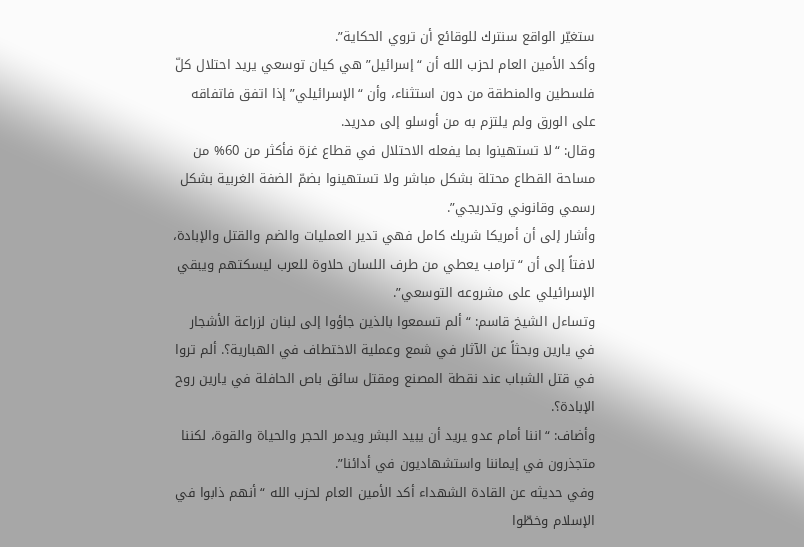ستغيّر الواقع سنترك للوقائع أن تروي الحكاية”.
وأكد الأمين العام لحزب الله أن “إسرائيل” هي كيان توسعي يريد احتلال كلّ فلسطين والمنطقة من دون استثناء، وأن “الإسرائيلي” إذا اتفق فاتفاقه على الورق ولم يلتزم به من أوسلو إلى مدريد.
وقال: “لا تستهينوا بما يفعله الاحتلال في قطاع غزة فأكثر من 60% من مساحة القطاع محتلة بشكل مباشر ولا تستهينوا بضمّ الضفة الغربية بشكل رسمي وقانوني وتدريجي”.
وأشار إلى أن أمريكا شريك كامل فهي تدير العمليات والضم والقتل والإبادة، لافتاً إلى أن “ترامب يعطي من طرف اللسان حلاوة للعرب ليسكتهم ويبقي الإسرائيلي على مشروعه التوسعي”.
وتساءل الشيخ قاسم: “ألم تسمعوا بالذين جاؤوا إلى لبنان لزراعة الأشجار في يارين وبحثاً عن الآثار في شمع وعملية الاختطاف في الهبارية؟. ألم تروا في قتل الشباب عند نقطة المصنع ومقتل سائق باص الحافلة في يارين روح الإبادة؟.
وأضاف: “اننا أمام عدو يريد أن يبيد البشر ويدمر الحجر والحياة والقوة، لكننا متجذرون في إيماننا واستشهاديون في أدائنا”.
وفي حديثه عن القادة الشهداء أكد الأمين العام لحزب الله “أنهم ذابوا في الإسلام وخطّوا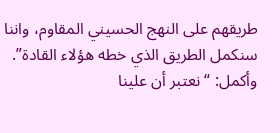طريقهم على النهج الحسيني المقاوم، واننا سنكمل الطريق الذي خطه هؤلاء القادة”.
وأكمل: “نعتبر أن علينا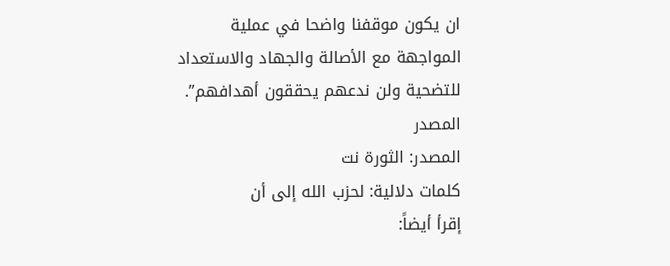ان يكون موقفنا واضحا في عملية المواجهة مع الأصالة والجهاد والاستعداد للتضحية ولن ندعهم يحققون أهدافهم”.
المصدر
المصدر: الثورة نت
كلمات دلالية: لحزب الله إلى أن
إقرأ أيضاً: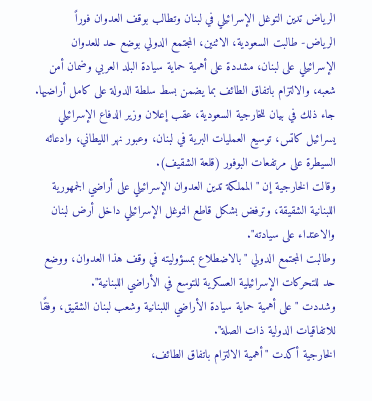الرياض تدين التوغل الإسرائيلي في لبنان وتطالب بوقف العدوان فوراً
الرياض- طالبت السعودية، الاثنين، المجتمع الدولي بوضع حد للعدوان الإسرائيلي على لبنان، مشددة على أهمية حماية سيادة البلد العربي وضمان أمن شعبه، والالتزام باتفاق الطائف بما يضمن بسط سلطة الدولة على كامل أراضيها.
جاء ذلك في بيان للخارجية السعودية، عقب إعلان وزير الدفاع الإسرائيلي يسرائيل كاتس، توسيع العمليات البرية في لبنان، وعبور نهر الليطاني، وادعائه السيطرة على مرتفعات البوفور (قلعة الشقيف).
وقالت الخارجية إن "المملكة تدين العدوان الإسرائيلي على أراضي الجمهورية اللبنانية الشقيقة، وترفض بشكل قاطع التوغل الإسرائيلي داخل أرض لبنان والاعتداء على سيادته".
وطالبت المجتمع الدولي "بالاضطلاع بمسؤوليته في وقف هذا العدوان، ووضع حد للتحركات الإسرائيلية العسكرية للتوسع في الأراضي اللبنانية".
وشددت "على أهمية حماية سيادة الأراضي اللبنانية وشعب لبنان الشقيق، وفقًا للاتفاقيات الدولية ذات الصلة".
الخارجية أكدت "أهمية الالتزام باتفاق الطائف،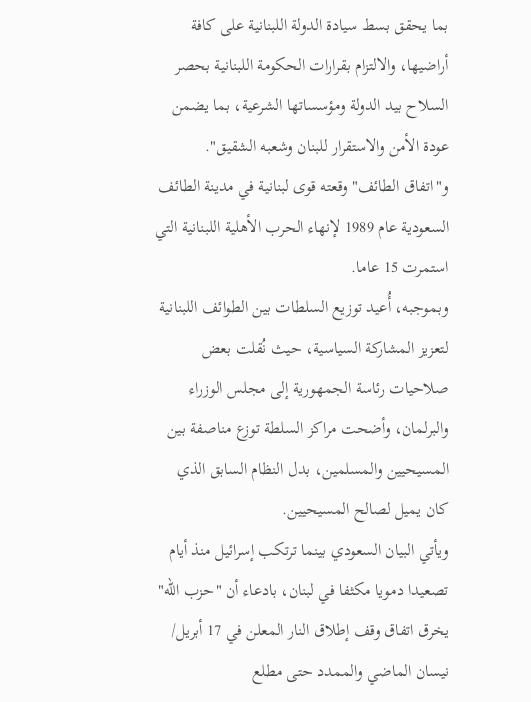بما يحقق بسط سيادة الدولة اللبنانية على كافة أراضيها، والالتزام بقرارات الحكومة اللبنانية بحصر السلاح بيد الدولة ومؤسساتها الشرعية، بما يضمن عودة الأمن والاستقرار للبنان وشعبه الشقيق".
و"اتفاق الطائف" وقعته قوى لبنانية في مدينة الطائف السعودية عام 1989 لإنهاء الحرب الأهلية اللبنانية التي استمرت 15 عاما.
وبموجبه، أُعيد توزيع السلطات بين الطوائف اللبنانية لتعزيز المشاركة السياسية، حيث نُقلت بعض صلاحيات رئاسة الجمهورية إلى مجلس الوزراء والبرلمان، وأضحت مراكز السلطة توزع مناصفة بين المسيحيين والمسلمين، بدل النظام السابق الذي كان يميل لصالح المسيحيين.
ويأتي البيان السعودي بينما ترتكب إسرائيل منذ أيام تصعيدا دمويا مكثفا في لبنان، بادعاء أن "حزب الله" يخرق اتفاق وقف إطلاق النار المعلن في 17 أبريل/ نيسان الماضي والممدد حتى مطلع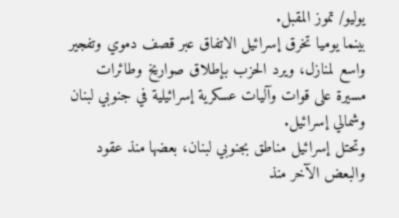يوليو/ تموز المقبل.
بينما يوميا تخرق إسرائيل الاتفاق عبر قصف دموي وتفجير واسع لمنازل، ويرد الحزب بإطلاق صواريخ وطائرات مسيرة على قوات وآليات عسكرية إسرائيلية في جنوبي لبنان وشمالي إسرائيل.
وتحتل إسرائيل مناطق بجنوبي لبنان، بعضها منذ عقود والبعض الآخر منذ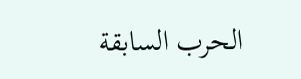الحرب السابقة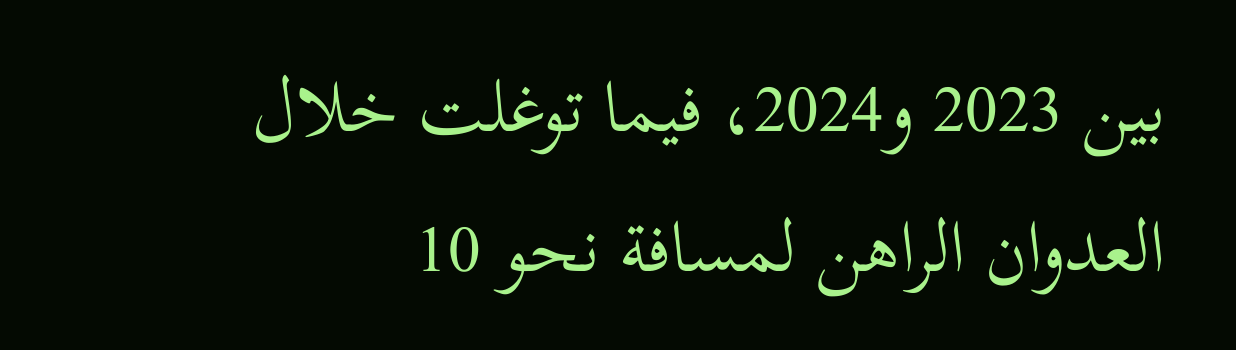بين 2023 و2024، فيما توغلت خلال العدوان الراهن لمسافة نحو 10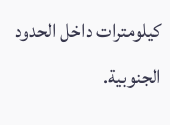كيلومترات داخل الحدود الجنوبية.